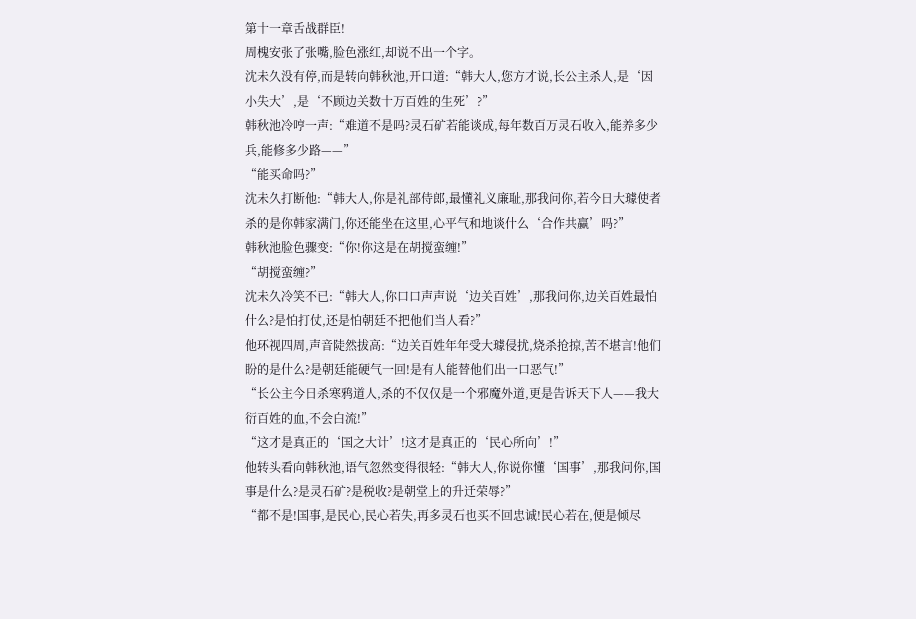第十一章舌战群臣!
周槐安张了张嘴,脸色涨红,却说不出一个字。
沈未久没有停,而是转向韩秋池,开口道:“韩大人,您方才说,长公主杀人,是‘因小失大’,是‘不顾边关数十万百姓的生死’?”
韩秋池冷哼一声:“难道不是吗?灵石矿若能谈成,每年数百万灵石收入,能养多少兵,能修多少路——”
“能买命吗?”
沈未久打断他:“韩大人,你是礼部侍郎,最懂礼义廉耻,那我问你,若今日大璩使者杀的是你韩家满门,你还能坐在这里,心平气和地谈什么‘合作共赢’吗?”
韩秋池脸色骤变:“你!你这是在胡搅蛮缠!”
“胡搅蛮缠?”
沈未久冷笑不已:“韩大人,你口口声声说‘边关百姓’,那我问你,边关百姓最怕什么?是怕打仗,还是怕朝廷不把他们当人看?”
他环视四周,声音陡然拔高:“边关百姓年年受大璩侵扰,烧杀抢掠,苦不堪言!他们盼的是什么?是朝廷能硬气一回!是有人能替他们出一口恶气!”
“长公主今日杀寒鸦道人,杀的不仅仅是一个邪魔外道,更是告诉天下人——我大衍百姓的血,不会白流!”
“这才是真正的‘国之大计’!这才是真正的‘民心所向’!”
他转头看向韩秋池,语气忽然变得很轻:“韩大人,你说你懂‘国事’,那我问你,国事是什么?是灵石矿?是税收?是朝堂上的升迁荣辱?”
“都不是!国事,是民心,民心若失,再多灵石也买不回忠诚!民心若在,便是倾尽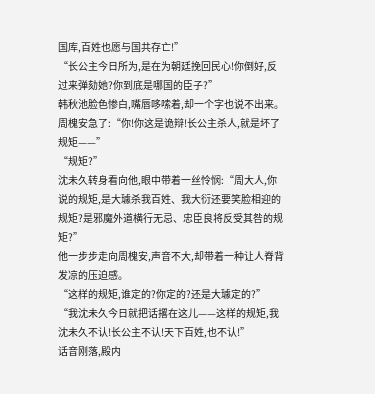国库,百姓也愿与国共存亡!”
“长公主今日所为,是在为朝廷挽回民心!你倒好,反过来弹劾她?你到底是哪国的臣子?”
韩秋池脸色惨白,嘴唇哆嗦着,却一个字也说不出来。
周槐安急了:“你!你这是诡辩!长公主杀人,就是坏了规矩——”
“规矩?”
沈未久转身看向他,眼中带着一丝怜悯:“周大人,你说的规矩,是大璩杀我百姓、我大衍还要笑脸相迎的规矩?是邪魔外道横行无忌、忠臣良将反受其咎的规矩?”
他一步步走向周槐安,声音不大,却带着一种让人脊背发凉的压迫感。
“这样的规矩,谁定的?你定的?还是大璩定的?”
“我沈未久今日就把话撂在这儿——这样的规矩,我沈未久不认!长公主不认!天下百姓,也不认!”
话音刚落,殿内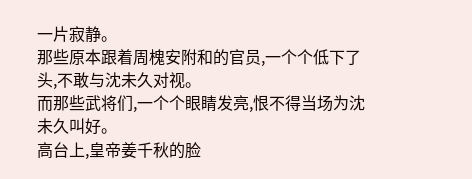一片寂静。
那些原本跟着周槐安附和的官员,一个个低下了头,不敢与沈未久对视。
而那些武将们,一个个眼睛发亮,恨不得当场为沈未久叫好。
高台上,皇帝姜千秋的脸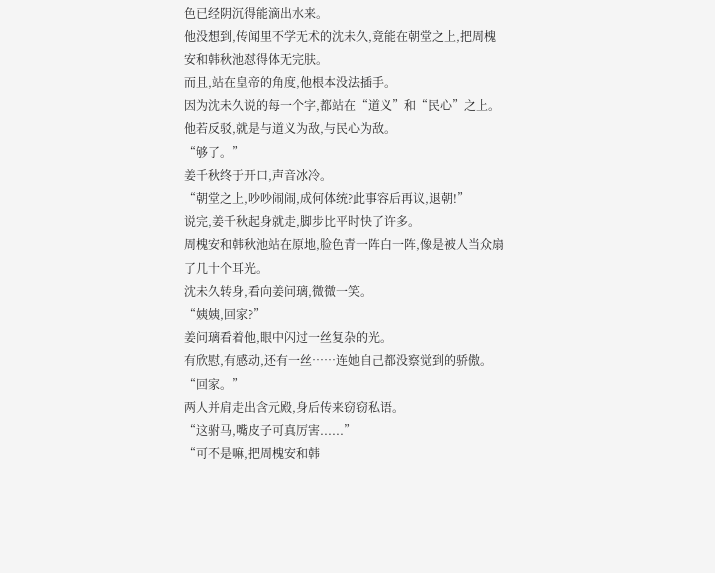色已经阴沉得能滴出水来。
他没想到,传闻里不学无术的沈未久,竟能在朝堂之上,把周槐安和韩秋池怼得体无完肤。
而且,站在皇帝的角度,他根本没法插手。
因为沈未久说的每一个字,都站在“道义”和“民心”之上。
他若反驳,就是与道义为敌,与民心为敌。
“够了。”
姜千秋终于开口,声音冰冷。
“朝堂之上,吵吵闹闹,成何体统?此事容后再议,退朝!”
说完,姜千秋起身就走,脚步比平时快了许多。
周槐安和韩秋池站在原地,脸色青一阵白一阵,像是被人当众扇了几十个耳光。
沈未久转身,看向姜问璃,微微一笑。
“姨姨,回家?”
姜问璃看着他,眼中闪过一丝复杂的光。
有欣慰,有感动,还有一丝……连她自己都没察觉到的骄傲。
“回家。”
两人并肩走出含元殿,身后传来窃窃私语。
“这驸马,嘴皮子可真厉害......”
“可不是嘛,把周槐安和韩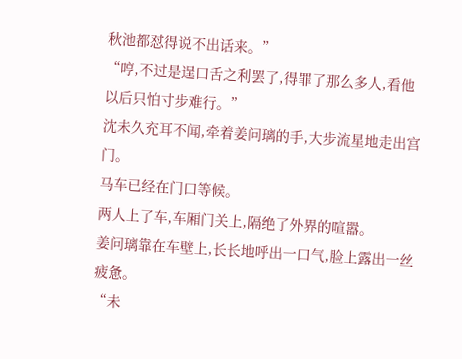秋池都怼得说不出话来。”
“哼,不过是逞口舌之利罢了,得罪了那么多人,看他以后只怕寸步难行。”
沈未久充耳不闻,牵着姜问璃的手,大步流星地走出宫门。
马车已经在门口等候。
两人上了车,车厢门关上,隔绝了外界的喧嚣。
姜问璃靠在车壁上,长长地呼出一口气,脸上露出一丝疲惫。
“未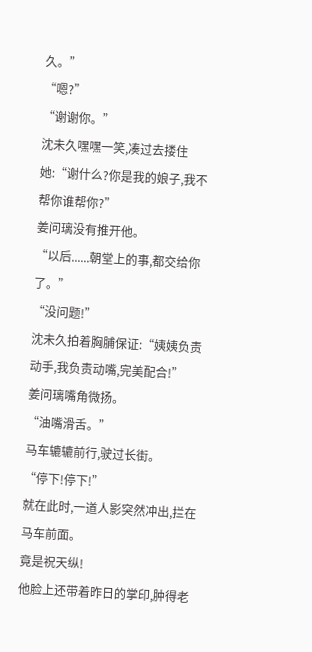久。”
“嗯?”
“谢谢你。”
沈未久嘿嘿一笑,凑过去搂住她:“谢什么?你是我的娘子,我不帮你谁帮你?”
姜问璃没有推开他。
“以后......朝堂上的事,都交给你了。”
“没问题!”
沈未久拍着胸脯保证:“姨姨负责动手,我负责动嘴,完美配合!”
姜问璃嘴角微扬。
“油嘴滑舌。”
马车辘辘前行,驶过长街。
“停下!停下!”
就在此时,一道人影突然冲出,拦在马车前面。
竟是祝天纵!
他脸上还带着昨日的掌印,肿得老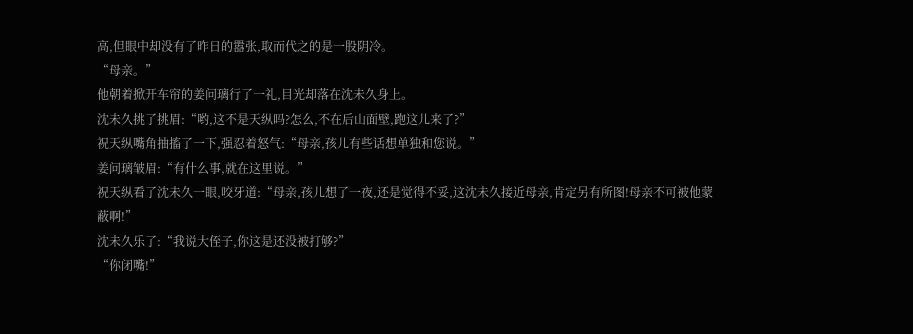高,但眼中却没有了昨日的嚣张,取而代之的是一股阴冷。
“母亲。”
他朝着掀开车帘的姜问璃行了一礼,目光却落在沈未久身上。
沈未久挑了挑眉:“哟,这不是天纵吗?怎么,不在后山面壁,跑这儿来了?”
祝天纵嘴角抽搐了一下,强忍着怒气:“母亲,孩儿有些话想单独和您说。”
姜问璃皱眉:“有什么事,就在这里说。”
祝天纵看了沈未久一眼,咬牙道:“母亲,孩儿想了一夜,还是觉得不妥,这沈未久接近母亲,肯定另有所图!母亲不可被他蒙蔽啊!”
沈未久乐了:“我说大侄子,你这是还没被打够?”
“你闭嘴!”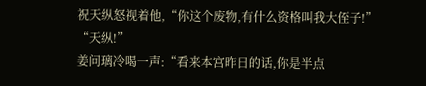祝天纵怒视着他,“你这个废物,有什么资格叫我大侄子!”
“天纵!”
姜问璃冷喝一声:“看来本宫昨日的话,你是半点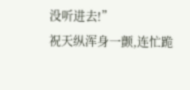没听进去!”
祝天纵浑身一颤,连忙跪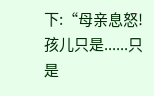下:“母亲息怒!孩儿只是......只是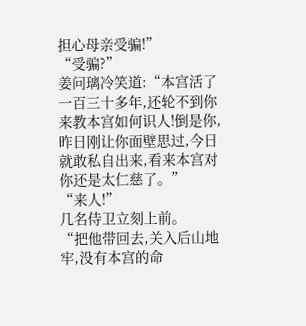担心母亲受骗!”
“受骗?”
姜问璃冷笑道:“本宫活了一百三十多年,还轮不到你来教本宫如何识人!倒是你,昨日刚让你面壁思过,今日就敢私自出来,看来本宫对你还是太仁慈了。”
“来人!”
几名侍卫立刻上前。
“把他带回去,关入后山地牢,没有本宫的命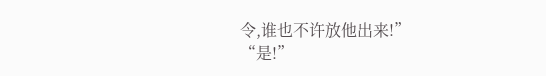令,谁也不许放他出来!”
“是!”